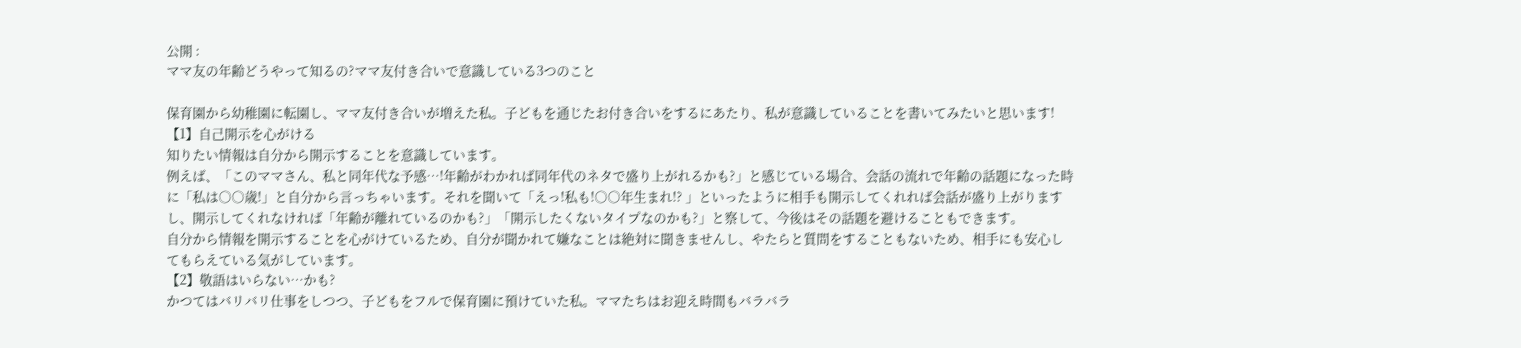公開 :
ママ友の年齢どうやって知るの?ママ友付き合いで意識している3つのこと

保育園から幼稚園に転園し、ママ友付き合いが増えた私。子どもを通じたお付き合いをするにあたり、私が意識していることを書いてみたいと思います!
【1】自己開示を心がける
知りたい情報は自分から開示することを意識しています。
例えば、「このママさん、私と同年代な予感…!年齢がわかれば同年代のネタで盛り上がれるかも?」と感じている場合、会話の流れで年齢の話題になった時に「私は○○歳!」と自分から言っちゃいます。それを聞いて「えっ!私も!○○年生まれ!? 」といったように相手も開示してくれれば会話が盛り上がりますし、開示してくれなければ「年齢が離れているのかも?」「開示したくないタイプなのかも?」と察して、今後はその話題を避けることもできます。
自分から情報を開示することを心がけているため、自分が聞かれて嫌なことは絶対に聞きませんし、やたらと質問をすることもないため、相手にも安心してもらえている気がしています。
【2】敬語はいらない…かも?
かつてはバリバリ仕事をしつつ、子どもをフルで保育園に預けていた私。ママたちはお迎え時間もバラバラ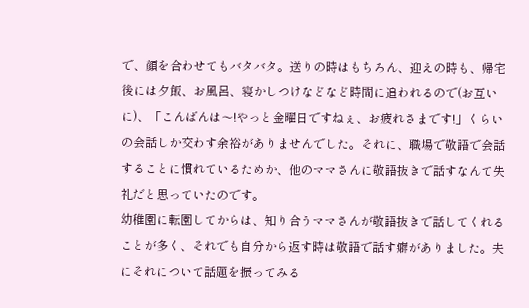で、顔を合わせてもバタバタ。送りの時はもちろん、迎えの時も、帰宅後には夕飯、お風呂、寝かしつけなどなど時間に追われるので(お互いに)、「こんばんは〜!やっと金曜日ですねぇ、お疲れさまです!」くらいの会話しか交わす余裕がありませんでした。それに、職場で敬語で会話することに慣れているためか、他のママさんに敬語抜きで話すなんて失礼だと思っていたのです。
幼稚園に転園してからは、知り合うママさんが敬語抜きで話してくれることが多く、それでも自分から返す時は敬語で話す癖がありました。夫にそれについて話題を振ってみる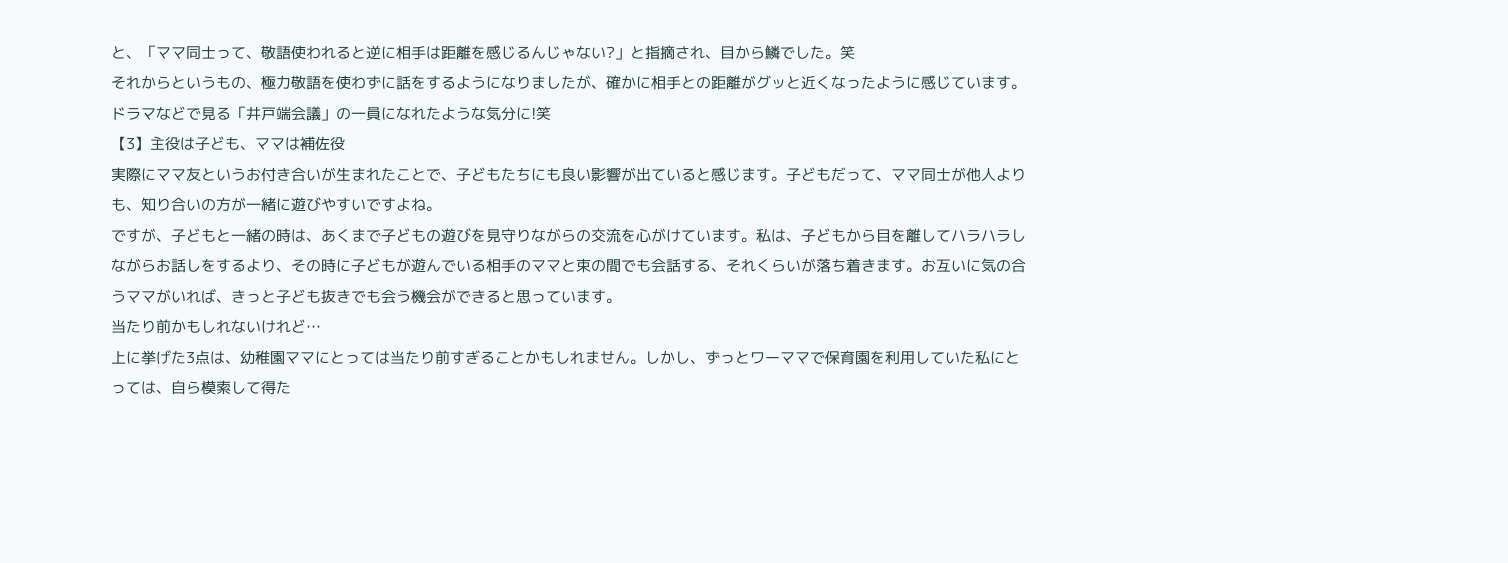と、「ママ同士って、敬語使われると逆に相手は距離を感じるんじゃない?」と指摘され、目から鱗でした。笑
それからというもの、極力敬語を使わずに話をするようになりましたが、確かに相手との距離がグッと近くなったように感じています。ドラマなどで見る「井戸端会議」の一員になれたような気分に!笑
【3】主役は子ども、ママは補佐役
実際にママ友というお付き合いが生まれたことで、子どもたちにも良い影響が出ていると感じます。子どもだって、ママ同士が他人よりも、知り合いの方が一緒に遊びやすいですよね。
ですが、子どもと一緒の時は、あくまで子どもの遊びを見守りながらの交流を心がけています。私は、子どもから目を離してハラハラしながらお話しをするより、その時に子どもが遊んでいる相手のママと束の間でも会話する、それくらいが落ち着きます。お互いに気の合うママがいれば、きっと子ども抜きでも会う機会ができると思っています。
当たり前かもしれないけれど…
上に挙げた3点は、幼稚園ママにとっては当たり前すぎることかもしれません。しかし、ずっとワーママで保育園を利用していた私にとっては、自ら模索して得た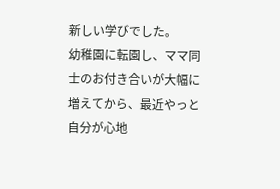新しい学びでした。
幼稚園に転園し、ママ同士のお付き合いが大幅に増えてから、最近やっと自分が心地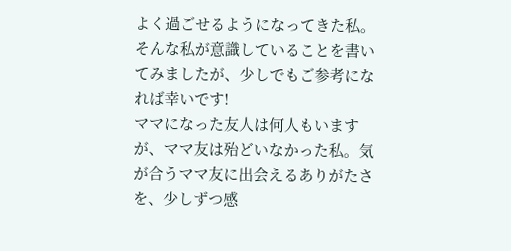よく過ごせるようになってきた私。そんな私が意識していることを書いてみましたが、少しでもご参考になれば幸いです!
ママになった友人は何人もいますが、ママ友は殆どいなかった私。気が合うママ友に出会えるありがたさを、少しずつ感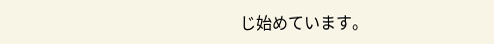じ始めています。